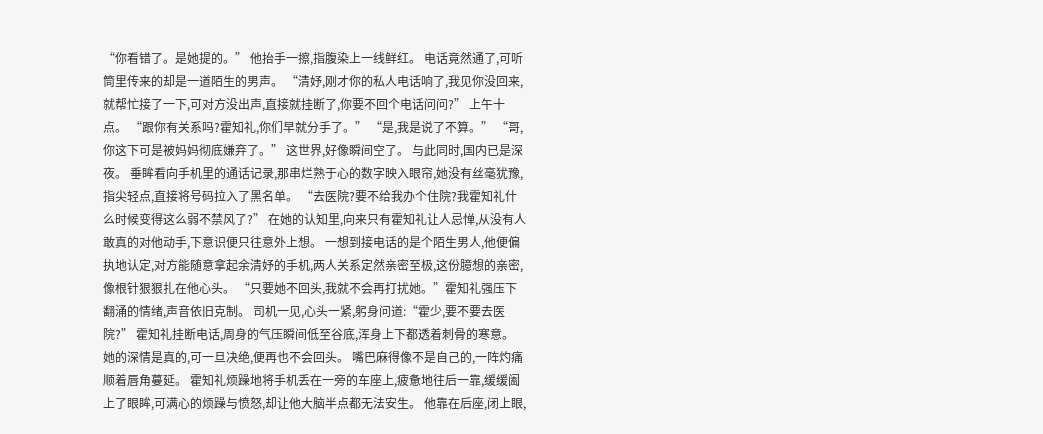“你看错了。是她提的。” 他抬手一擦,指腹染上一线鲜红。 电话竟然通了,可听筒里传来的却是一道陌生的男声。 “清妤,刚才你的私人电话响了,我见你没回来,就帮忙接了一下,可对方没出声,直接就挂断了,你要不回个电话问问?” 上午十点。 “跟你有关系吗?霍知礼,你们早就分手了。” “是,我是说了不算。” “哥,你这下可是被妈妈彻底嫌弃了。” 这世界,好像瞬间空了。 与此同时,国内已是深夜。 垂眸看向手机里的通话记录,那串烂熟于心的数字映入眼帘,她没有丝毫犹豫,指尖轻点,直接将号码拉入了黑名单。 “去医院?要不给我办个住院?我霍知礼什么时候变得这么弱不禁风了?” 在她的认知里,向来只有霍知礼让人忌惮,从没有人敢真的对他动手,下意识便只往意外上想。 一想到接电话的是个陌生男人,他便偏执地认定,对方能随意拿起余清妤的手机,两人关系定然亲密至极,这份臆想的亲密,像根针狠狠扎在他心头。 “只要她不回头,我就不会再打扰她。”霍知礼强压下翻涌的情绪,声音依旧克制。 司机一见,心头一紧,躬身问道:“霍少,要不要去医院?” 霍知礼挂断电话,周身的气压瞬间低至谷底,浑身上下都透着刺骨的寒意。 她的深情是真的,可一旦决绝,便再也不会回头。 嘴巴麻得像不是自己的,一阵灼痛顺着唇角蔓延。 霍知礼烦躁地将手机丢在一旁的车座上,疲惫地往后一靠,缓缓阖上了眼眸,可满心的烦躁与愤怒,却让他大脑半点都无法安生。 他靠在后座,闭上眼,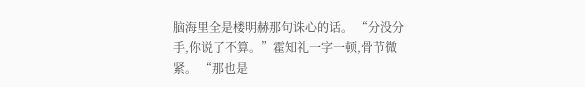脑海里全是楼明赫那句诛心的话。 “分没分手,你说了不算。”霍知礼一字一顿,骨节微紧。 “那也是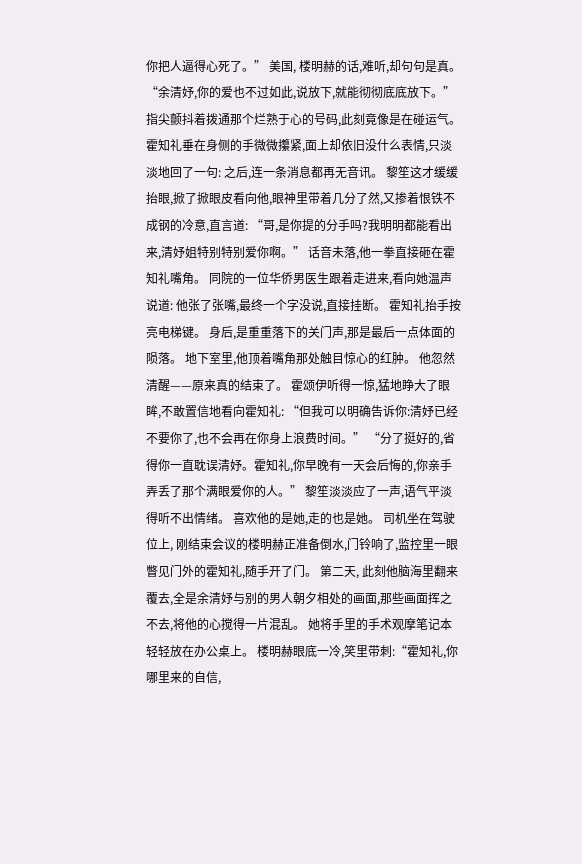你把人逼得心死了。” 美国, 楼明赫的话,难听,却句句是真。 “余清妤,你的爱也不过如此,说放下,就能彻彻底底放下。” 指尖颤抖着拨通那个烂熟于心的号码,此刻竟像是在碰运气。 霍知礼垂在身侧的手微微攥紧,面上却依旧没什么表情,只淡淡地回了一句: 之后,连一条消息都再无音讯。 黎笙这才缓缓抬眼,掀了掀眼皮看向他,眼神里带着几分了然,又掺着恨铁不成钢的冷意,直言道: “哥,是你提的分手吗?我明明都能看出来,清妤姐特别特别爱你啊。” 话音未落,他一拳直接砸在霍知礼嘴角。 同院的一位华侨男医生跟着走进来,看向她温声说道: 他张了张嘴,最终一个字没说,直接挂断。 霍知礼抬手按亮电梯键。 身后,是重重落下的关门声,那是最后一点体面的陨落。 地下室里,他顶着嘴角那处触目惊心的红肿。 他忽然清醒——原来真的结束了。 霍颂伊听得一惊,猛地睁大了眼眸,不敢置信地看向霍知礼: “但我可以明确告诉你:清妤已经不要你了,也不会再在你身上浪费时间。” “分了挺好的,省得你一直耽误清妤。霍知礼,你早晚有一天会后悔的,你亲手弄丢了那个满眼爱你的人。” 黎笙淡淡应了一声,语气平淡得听不出情绪。 喜欢他的是她,走的也是她。 司机坐在驾驶位上, 刚结束会议的楼明赫正准备倒水,门铃响了,监控里一眼瞥见门外的霍知礼,随手开了门。 第二天, 此刻他脑海里翻来覆去,全是余清妤与别的男人朝夕相处的画面,那些画面挥之不去,将他的心搅得一片混乱。 她将手里的手术观摩笔记本轻轻放在办公桌上。 楼明赫眼底一冷,笑里带刺:“霍知礼,你哪里来的自信,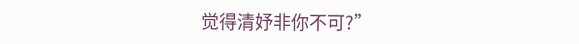觉得清妤非你不可?”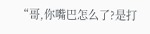“哥,你嘴巴怎么了?是打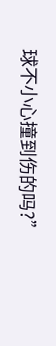球不小心撞到伤的吗?”